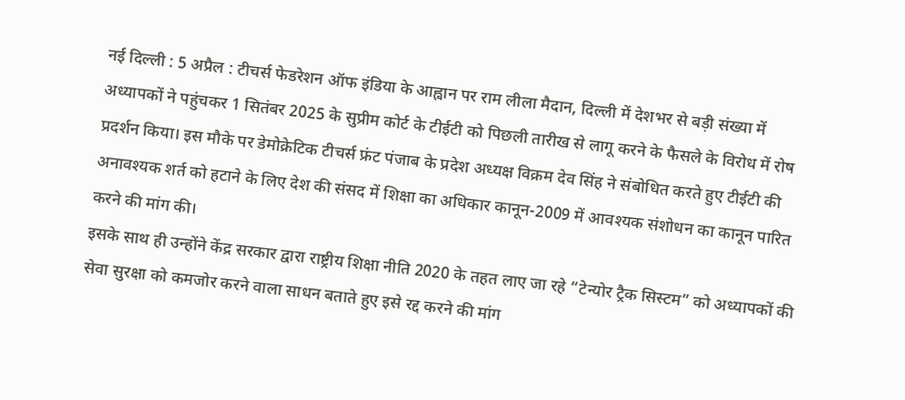नई दिल्ली : 5 अप्रैल : टीचर्स फेडरेशन ऑफ इंडिया के आह्वान पर राम लीला मैदान, दिल्ली में देशभर से बड़ी संख्या में अध्यापकों ने पहुंचकर 1 सितंबर 2025 के सुप्रीम कोर्ट के टीईटी को पिछली तारीख से लागू करने के फैसले के विरोध में रोष प्रदर्शन किया। इस मौके पर डेमोक्रेटिक टीचर्स फ्रंट पंजाब के प्रदेश अध्यक्ष विक्रम देव सिंह ने संबोधित करते हुए टीईटी की अनावश्यक शर्त को हटाने के लिए देश की संसद में शिक्षा का अधिकार कानून-2009 में आवश्यक संशोधन का कानून पारित करने की मांग की।
इसके साथ ही उन्होंने केंद्र सरकार द्वारा राष्ट्रीय शिक्षा नीति 2020 के तहत लाए जा रहे “टेन्योर ट्रैक सिस्टम” को अध्यापकों की सेवा सुरक्षा को कमजोर करने वाला साधन बताते हुए इसे रद्द करने की मांग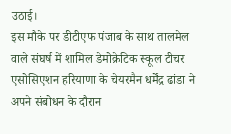उठाई।
इस मौके पर डीटीएफ पंजाब के साथ तालमेल वाले संघर्ष में शामिल डेमोक्रेटिक स्कूल टीचर एसोसिएशन हरियाणा के चेयरमैन धर्मेंद्र ढांडा ने अपने संबोधन के दौरान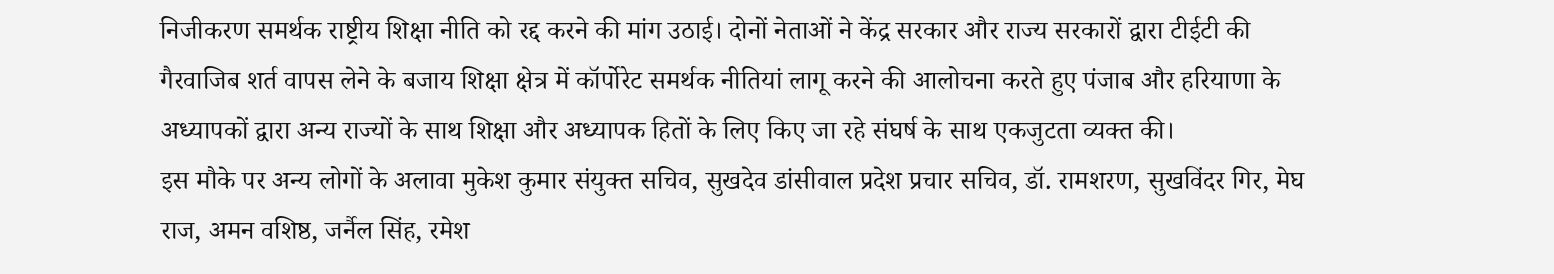निजीकरण समर्थक राष्ट्रीय शिक्षा नीति को रद्द करने की मांग उठाई। दोनों नेताओं ने केंद्र सरकार और राज्य सरकारों द्वारा टीईटी की गैरवाजिब शर्त वापस लेने के बजाय शिक्षा क्षेत्र में कॉर्पोरेट समर्थक नीतियां लागू करने की आलोचना करते हुए पंजाब और हरियाणा के अध्यापकों द्वारा अन्य राज्यों के साथ शिक्षा और अध्यापक हितों के लिए किए जा रहे संघर्ष के साथ एकजुटता व्यक्त की।
इस मौके पर अन्य लोगों के अलावा मुकेश कुमार संयुक्त सचिव, सुखदेव डांसीवाल प्रदेश प्रचार सचिव, डॉ. रामशरण, सुखविंदर गिर, मेघ राज, अमन वशिष्ठ, जर्नैल सिंह, रमेश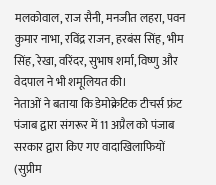मलकोवाल, राज सैनी, मनजीत लहरा, पवन कुमार नाभा, रविंद्र राजन, हरबंस सिंह, भीम सिंह, रेखा, वरिंदर, सुभाष शर्मा, विष्णु और वेदपाल ने भी शमूलियत की।
नेताओं ने बताया कि डेमोक्रेटिक टीचर्स फ्रंट पंजाब द्वारा संगरूर में 11 अप्रैल को पंजाब सरकार द्वारा किए गए वादाखिलाफियों (सुप्रीम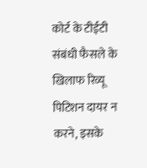कोर्ट के टीईटी संबंधी फैसले के खिलाफ रिव्यू पिटिशन दायर न करने, इसके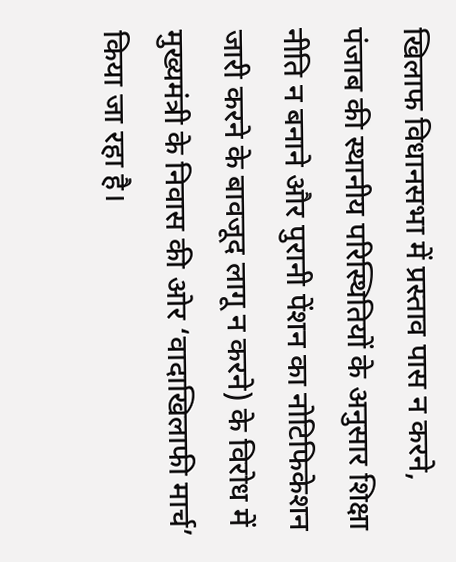खिलाफ विधानसभा में प्रस्ताव पास न करने, पंजाब की स्थानीय परिस्थितियों के अनुसार शिक्षा नीति न बनाने और पुरानी पेंशन का नोटिफिकेशन जारी करने के बावजूद लागू न करने) के विरोध में मुख्यमंत्री के निवास की ओर ‘वादाखिलाफी मार्च’ किया जा रहा है।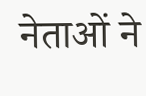नेताओं ने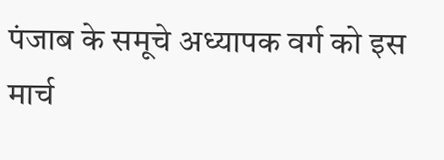पंजाब के समूचे अध्यापक वर्ग को इस मार्च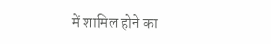में शामिल होने का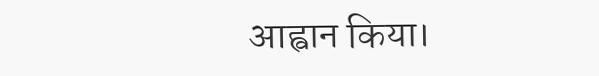आह्वान किया।